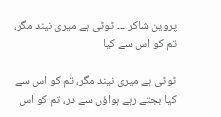پروین شاکر ۔۔۔ ٹوٹی ہے میری نیند مگر، تم کو اس سے کیا

ٹوٹی ہے میری نیند مگر، تم کو اس سے کیا بجتے رہے ہواؤں سے در، تم کو اس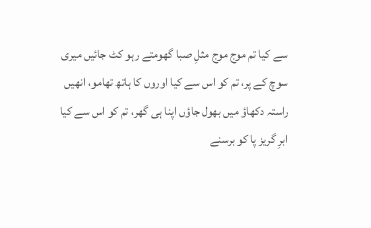سے کیا تم موج موج مثلِ صبا گھومتے رہو کٹ جائیں میری سوچ کے پر، تم کو اس سے کیا اوروں کا ہاتھ تھامو، انھیں راستہ دکھاؤ میں بھول جاؤں اپنا ہی گھر، تم کو اس سے کیا ابرِ گریز پا کو برسنے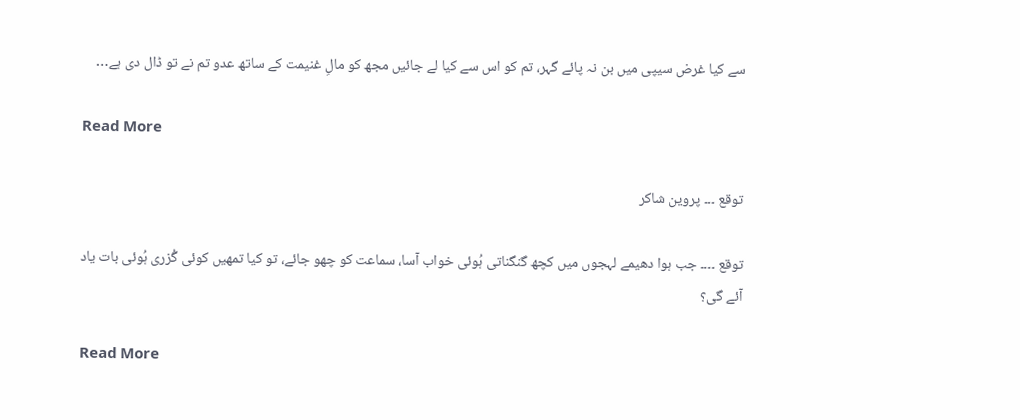سے کیا غرض سیپی میں بن نہ پائے گہر، تم کو اس سے کیا لے جائیں مجھ کو مالِ غنیمت کے ساتھ عدو تم نے تو ڈال دی ہے…

Read More

توقع ۔۔۔ پروین شاکر

توقع ۔۔۔۔ جب ہوا دھیمے لہجوں میں کچھ گنگناتی ہُوئی خواب آسا، سماعت کو چھو جائے، تو کیا تمھیں کوئی گُزری ہُوئی بات یاد آئے گی؟

Read More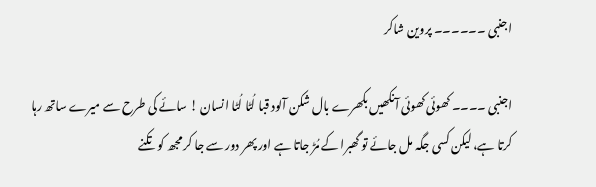اجنبی ۔۔۔۔۔۔ پروین شاکر

اجنبی ۔۔۔۔ کھوئی کھوئی آنکھیں بکھرے بال شکن آلود قبا لُٹا لُٹا انسان ! سائے کی طرح سے میرے ساتھ رہا کرتا ہے، لیکن کسی جگہ مل جائے تو گھبرا کے مُڑ جاتا ہے اور پھر دور سے جا کر مجھ کو تکنے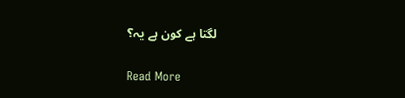لگتا ہے کون ہے یہ؟

Read More